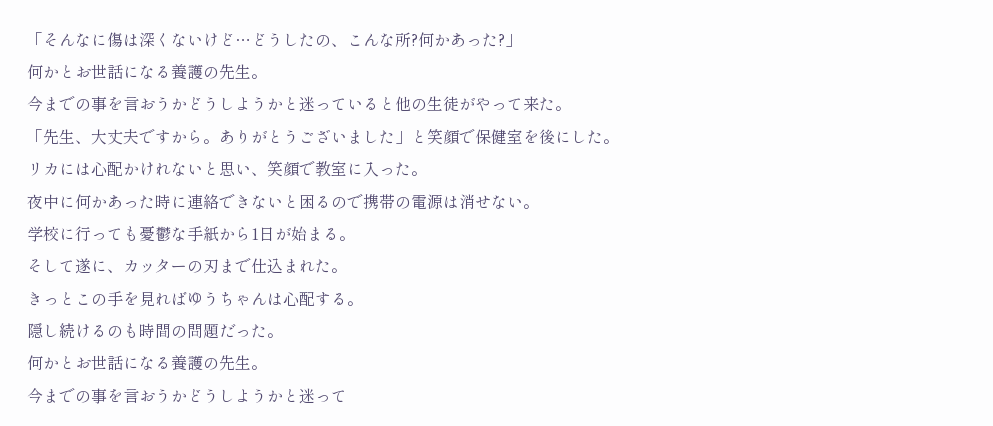「そんなに傷は深くないけど…どうしたの、こんな所?何かあった?」
何かとお世話になる養護の先生。
今までの事を言おうかどうしようかと迷っていると他の生徒がやって来た。
「先生、大丈夫ですから。ありがとうございました」と笑顔で保健室を後にした。
リカには心配かけれないと思い、笑顔で教室に入った。
夜中に何かあった時に連絡できないと困るので携帯の電源は消せない。
学校に行っても憂鬱な手紙から1日が始まる。
そして遂に、カッターの刃まで仕込まれた。
きっとこの手を見ればゆうちゃんは心配する。
隠し続けるのも時間の問題だった。
何かとお世話になる養護の先生。
今までの事を言おうかどうしようかと迷って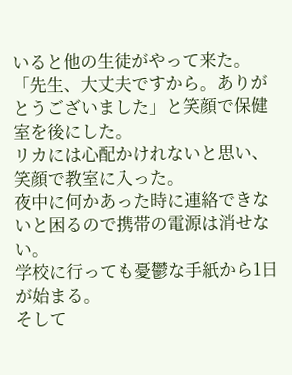いると他の生徒がやって来た。
「先生、大丈夫ですから。ありがとうございました」と笑顔で保健室を後にした。
リカには心配かけれないと思い、笑顔で教室に入った。
夜中に何かあった時に連絡できないと困るので携帯の電源は消せない。
学校に行っても憂鬱な手紙から1日が始まる。
そして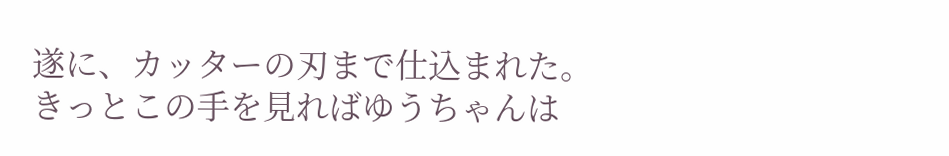遂に、カッターの刃まで仕込まれた。
きっとこの手を見ればゆうちゃんは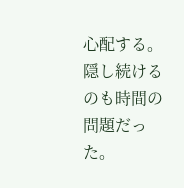心配する。
隠し続けるのも時間の問題だった。